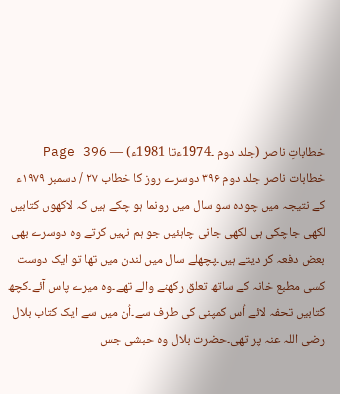خطاباتِ ناصر (جلد دوم ۔1974ءتا 1981ء) — Page 396
خطابات ناصر جلد دوم ۳۹۶ دوسرے روز کا خطاب ۲۷ / دسمبر ۱۹۷۹ء کے نتیجہ میں چودہ سو سال میں رونما ہو چکے ہیں کہ لاکھوں کتابیں لکھی جاچکی ہی لکھی جانی چاہئیں جو ہم نہیں کرتے وہ دوسرے بھی بعض دفعہ کر دیتے ہیں۔پچھلے سال میں لندن میں تھا تو ایک دوست کسی مطبع خانہ کے ساتھ تعلق رکھنے والے تھے۔وہ میرے پاس آئے۔کچھ کتابیں تحفہ لائے اُس کمپنی کی طرف سے۔اُن میں سے ایک کتاب بلال رضی اللہ عنہ پر تھی۔حضرت بلال وہ حبشی جس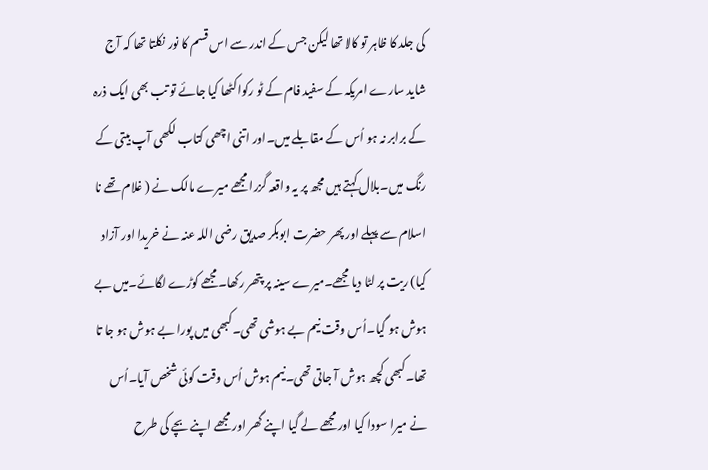کی جلد کا ظاہر تو کالا تھا لیکن جس کے اندر سے اس قسم کا نور نکلتا تھا کہ آج شاید سارے امریکہ کے سفید فام کے ٹو رکواکٹھا کیا جائے تو تب بھی ایک ذرہ کے برابر نہ ہو اُس کے مقابلے میں۔اور اتنی اچھی کتاب لکھی آپ بیتی کے رنگ میں۔بلال کہتے ہیں مجھ پر یہ واقعہ گزرا مجھے میرے مالک نے ( غلام تھے نا اسلام سے پہلے اور پھر حضرت ابوبکر صدیق رضی اللہ عنہ نے خریدا اور آزاد کیا) ریت پر لٹا دیا مجھے۔میرے سینہ پر پتھر رکھا۔مجھے کوڑے لگائے۔میں بے ہوش ہو گیا۔اُس وقت نیم بے ہوشی تھی۔کبھی میں پورا بے ہوش ہو جا تا تھا۔کبھی کچھ ہوش آ جاتی تھی۔نیم ہوش اُس وقت کوئی شخص آیا۔اُس نے میرا سودا کیا اور مجھے لے گیا اپنے گھر اور مجھے اپنے بچے کی طرح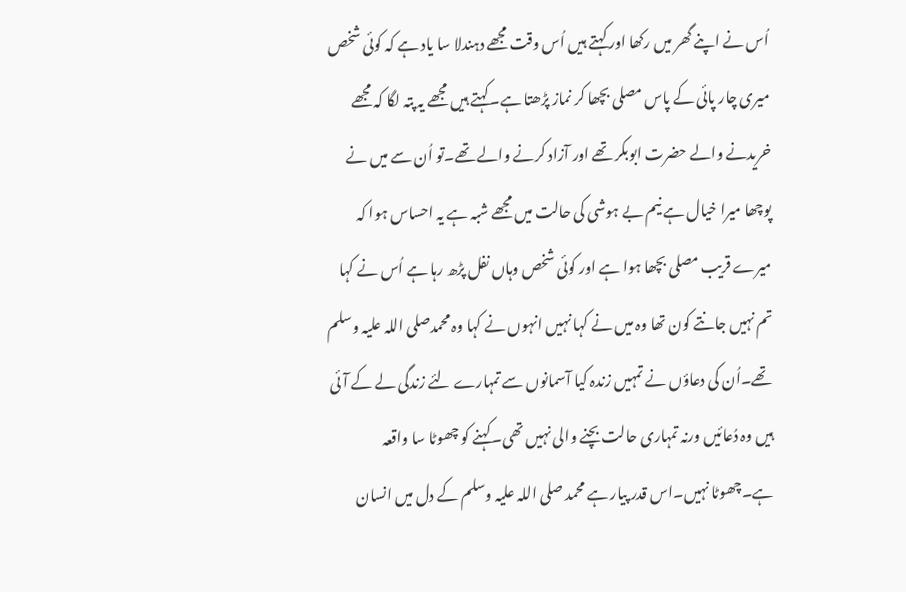اُس نے اپنے گھر میں رکھا اور کہتے ہیں اُس وقت مجھے دہندلا سا یاد ہے کہ کوئی شخص میری چار پائی کے پاس مصلی بچھا کر نماز پڑھتا ہے۔کہتے ہیں مجھے یہ پتہ لگا کہ مجھے خریدنے والے حضرت ابوبکر تھے اور آزاد کرنے والے تھے۔تو اُن سے میں نے پوچھا میرا خیال ہے نیم بے ہوشی کی حالت میں مجھے شبہ ہے یہ احساس ہوا کہ میرے قریب مصلی بچھا ہوا ہے اور کوئی شخص وہاں نفل پڑھ رہا ہے اُس نے کہا تم نہیں جانتے کون تھا وہ میں نے کہا نہیں انہوں نے کہا وہ محمدصلی اللہ علیہ وسلم تھے۔اُن کی دعاؤں نے تمہیں زندہ کیا آسمانوں سے تمہارے لئے زندگی لے کے آئی ہیں وہ دُعائیں ورنہ تمہاری حالت بچنے والی نہیں تھی۔کہنے کو چھوٹا سا واقعہ ہے۔چھوٹا نہیں۔اس قدر پیار ہے محمد صلی اللہ علیہ وسلم کے دل میں انسان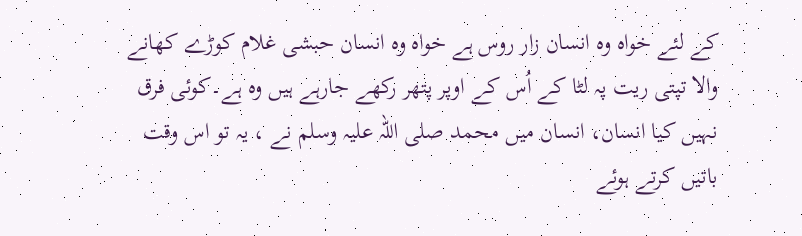کے لئے خواہ وہ انسان زار روس ہے خواہ وہ انسان حبشی غلام کوڑے کھانے والا تپتی ریت پہ لٹا کے اُس کے اوپر پتھر رکھے جارہے ہیں وہ ہے۔کوئی فرق نہیں کیا انسان، انسان میں محمد صلی اللہ علیہ وسلم نے ، یہ تو اس وقت باتیں کرتے ہوئے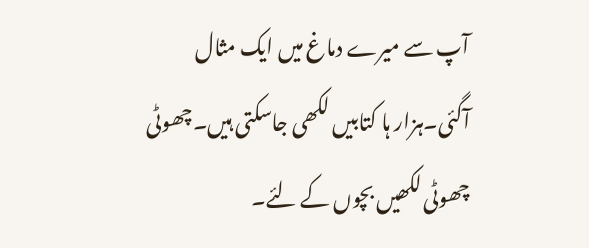آپ سے میرے دماغ میں ایک مثال آگئی۔ہزار ہا کتابیں لکھی جاسکتی ہیں۔چھوٹی چھوٹی لکھیں بچوں کے لئے۔